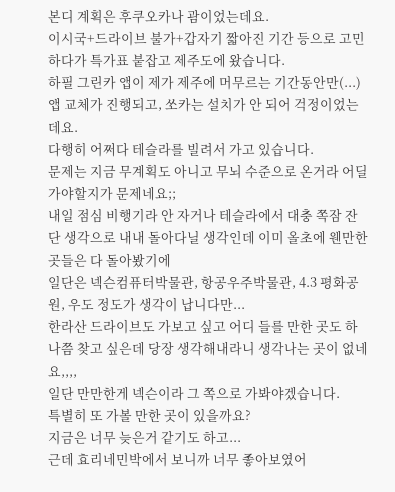본디 계획은 후쿠오카나 괌이었는데요.
이시국+드라이브 불가+갑자기 짧아진 기간 등으로 고민하다가 특가표 붙잡고 제주도에 왔습니다.
하필 그린카 앱이 제가 제주에 머무르는 기간동안만(...) 앱 교체가 진행되고, 쏘카는 설치가 안 되어 걱정이었는데요.
다행히 어쩌다 테슬라를 빌려서 가고 있습니다.
문제는 지금 무계획도 아니고 무뇌 수준으로 온거라 어딜 가야할지가 문제네요;;
내일 점심 비행기라 안 자거나 테슬라에서 대충 쪽잠 잔단 생각으로 내내 돌아다닐 생각인데 이미 올초에 웬만한 곳들은 다 돌아봤기에
일단은 넥슨컴퓨터박물관, 항공우주박물관, 4.3 평화공원, 우도 정도가 생각이 납니다만...
한라산 드라이브도 가보고 싶고 어디 들를 만한 곳도 하나쯤 찾고 싶은데 당장 생각해내라니 생각나는 곳이 없네요,,,,
일단 만만한게 넥슨이라 그 쪽으로 가봐야겠습니다.
특별히 또 가볼 만한 곳이 있을까요?
지금은 너무 늦은거 같기도 하고...
근데 효리네민박에서 보니까 너무 좋아보였어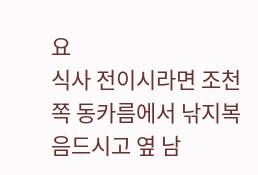요
식사 전이시라면 조천쪽 동카름에서 낚지복음드시고 옆 남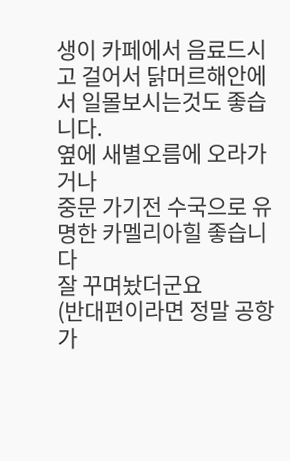생이 카페에서 음료드시고 걸어서 닭머르해안에서 일몰보시는것도 좋습니다.
옆에 새별오름에 오라가거나
중문 가기전 수국으로 유명한 카멜리아힐 좋습니다
잘 꾸며놨더군요
(반대편이라면 정말 공항 가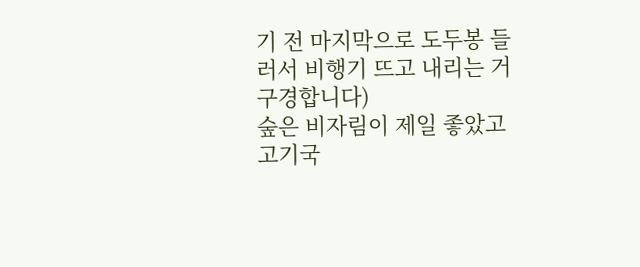기 전 마지막으로 도두봉 들러서 비행기 뜨고 내리는 거 구경합니다)
숲은 비자림이 제일 좋았고
고기국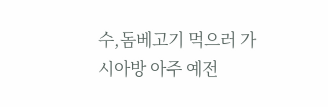수,돔베고기 먹으러 가시아방 아주 예전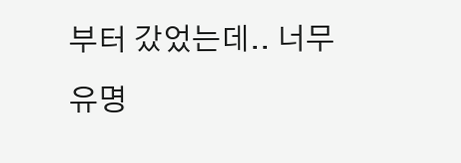부터 갔었는데.. 너무 유명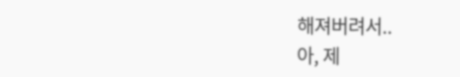해져버려서..
아, 제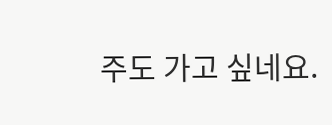주도 가고 싶네요.